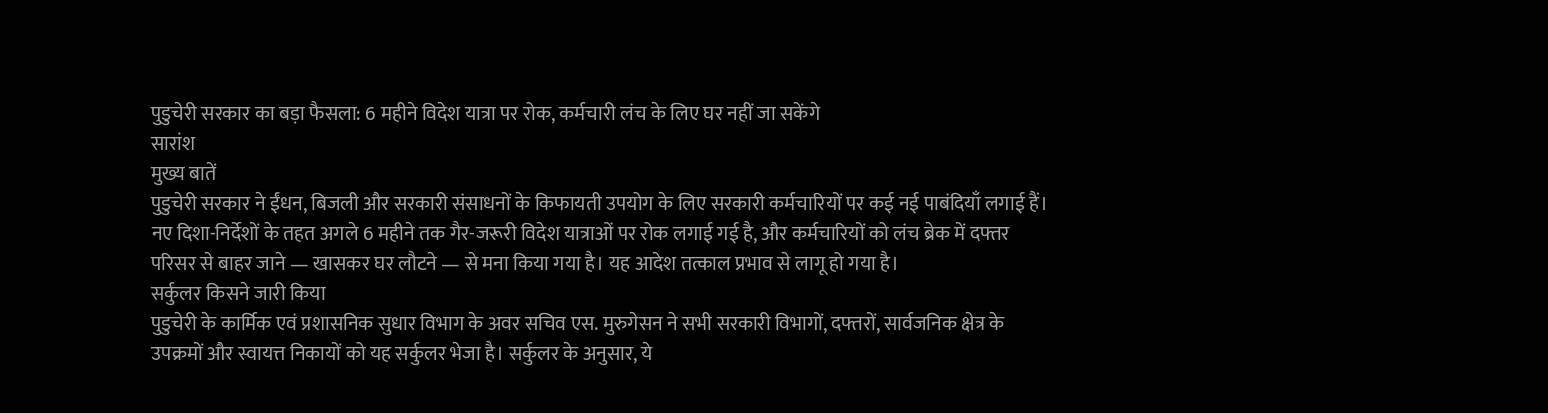पुडुचेरी सरकार का बड़ा फैसला: 6 महीने विदेश यात्रा पर रोक, कर्मचारी लंच के लिए घर नहीं जा सकेंगे
सारांश
मुख्य बातें
पुडुचेरी सरकार ने ईंधन, बिजली और सरकारी संसाधनों के किफायती उपयोग के लिए सरकारी कर्मचारियों पर कई नई पाबंदियाँ लगाई हैं। नए दिशा-निर्देशों के तहत अगले 6 महीने तक गैर-जरूरी विदेश यात्राओं पर रोक लगाई गई है, और कर्मचारियों को लंच ब्रेक में दफ्तर परिसर से बाहर जाने — खासकर घर लौटने — से मना किया गया है। यह आदेश तत्काल प्रभाव से लागू हो गया है।
सर्कुलर किसने जारी किया
पुडुचेरी के कार्मिक एवं प्रशासनिक सुधार विभाग के अवर सचिव एस. मुरुगेसन ने सभी सरकारी विभागों, दफ्तरों, सार्वजनिक क्षेत्र के उपक्रमों और स्वायत्त निकायों को यह सर्कुलर भेजा है। सर्कुलर के अनुसार, ये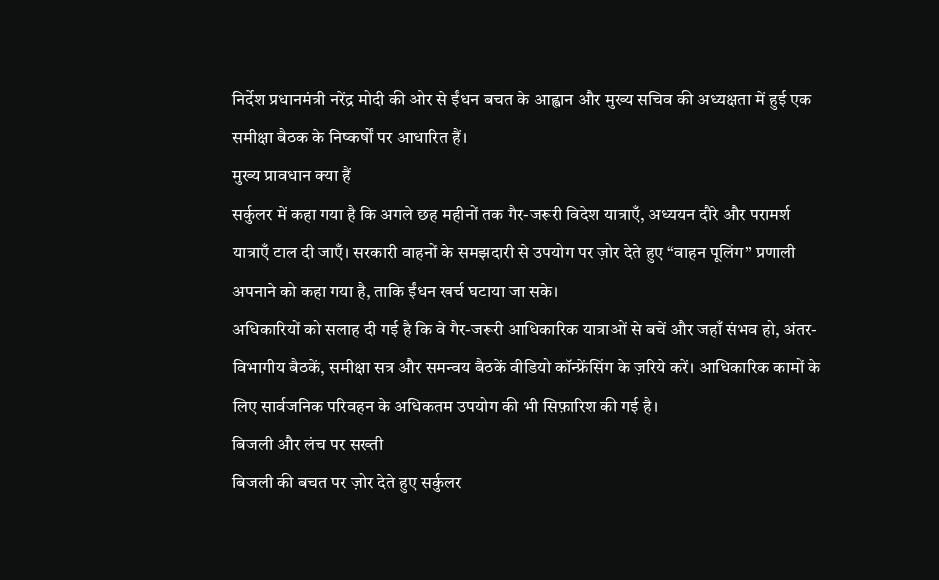निर्देश प्रधानमंत्री नरेंद्र मोदी की ओर से ईंधन बचत के आह्वान और मुख्य सचिव की अध्यक्षता में हुई एक समीक्षा बैठक के निष्कर्षों पर आधारित हैं।
मुख्य प्रावधान क्या हैं
सर्कुलर में कहा गया है कि अगले छह महीनों तक गैर-जरूरी विदेश यात्राएँ, अध्ययन दौरे और परामर्श यात्राएँ टाल दी जाएँ। सरकारी वाहनों के समझदारी से उपयोग पर ज़ोर देते हुए “वाहन पूलिंग” प्रणाली अपनाने को कहा गया है, ताकि ईंधन खर्च घटाया जा सके।
अधिकारियों को सलाह दी गई है कि वे गैर-जरूरी आधिकारिक यात्राओं से बचें और जहाँ संभव हो, अंतर-विभागीय बैठकें, समीक्षा सत्र और समन्वय बैठकें वीडियो कॉन्फ्रेंसिंग के ज़रिये करें। आधिकारिक कामों के लिए सार्वजनिक परिवहन के अधिकतम उपयोग की भी सिफ़ारिश की गई है।
बिजली और लंच पर सख्ती
बिजली की बचत पर ज़ोर देते हुए सर्कुलर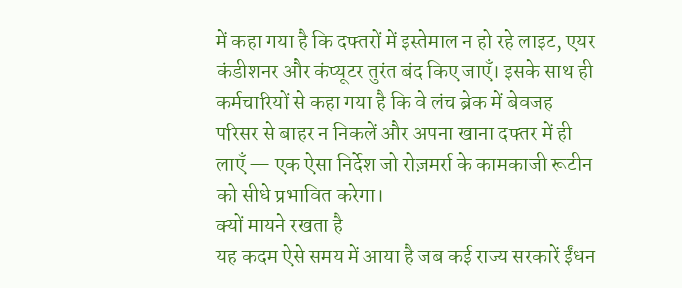में कहा गया है कि दफ्तरों में इस्तेमाल न हो रहे लाइट, एयर कंडीशनर और कंप्यूटर तुरंत बंद किए जाएँ। इसके साथ ही कर्मचारियों से कहा गया है कि वे लंच ब्रेक में बेवजह परिसर से बाहर न निकलें और अपना खाना दफ्तर में ही लाएँ — एक ऐसा निर्देश जो रोज़मर्रा के कामकाजी रूटीन को सीधे प्रभावित करेगा।
क्यों मायने रखता है
यह कदम ऐसे समय में आया है जब कई राज्य सरकारें ईंधन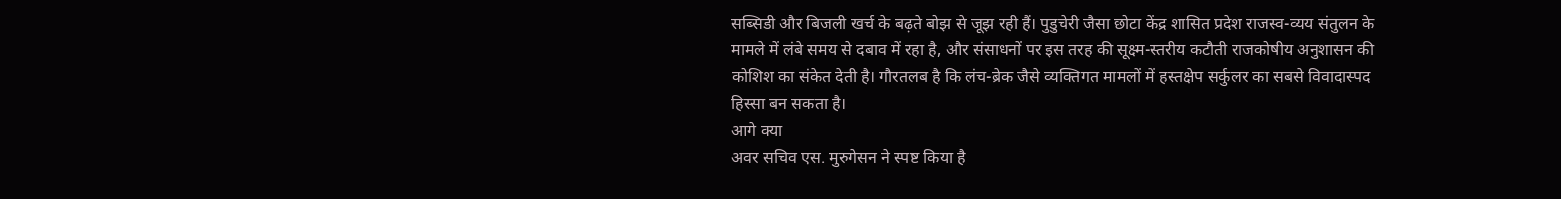सब्सिडी और बिजली खर्च के बढ़ते बोझ से जूझ रही हैं। पुडुचेरी जैसा छोटा केंद्र शासित प्रदेश राजस्व-व्यय संतुलन के मामले में लंबे समय से दबाव में रहा है, और संसाधनों पर इस तरह की सूक्ष्म-स्तरीय कटौती राजकोषीय अनुशासन की कोशिश का संकेत देती है। गौरतलब है कि लंच-ब्रेक जैसे व्यक्तिगत मामलों में हस्तक्षेप सर्कुलर का सबसे विवादास्पद हिस्सा बन सकता है।
आगे क्या
अवर सचिव एस. मुरुगेसन ने स्पष्ट किया है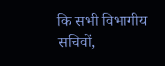कि सभी विभागीय सचिवों,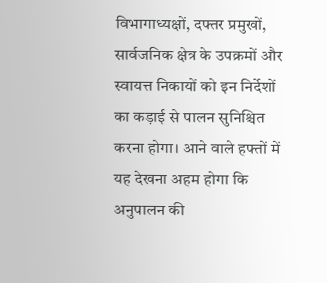विभागाध्यक्षों, दफ्तर प्रमुखों, सार्वजनिक क्षेत्र के उपक्रमों और स्वायत्त निकायों को इन निर्देशों का कड़ाई से पालन सुनिश्चित करना होगा। आने वाले हफ्तों में यह देखना अहम होगा कि अनुपालन की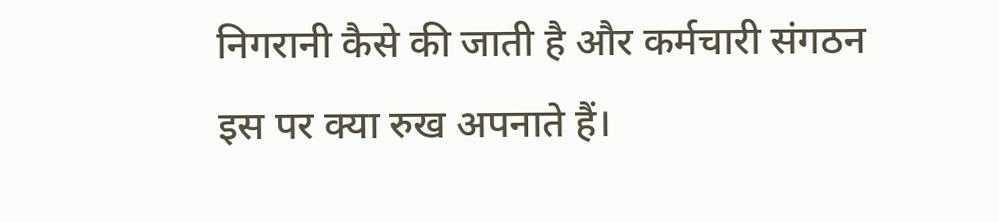निगरानी कैसे की जाती है और कर्मचारी संगठन इस पर क्या रुख अपनाते हैं।